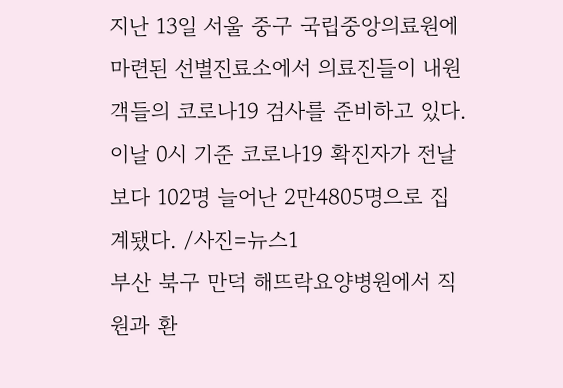지난 13일 서울 중구 국립중앙의료원에 마련된 선별진료소에서 의료진들이 내원객들의 코로나19 검사를 준비하고 있다. 이날 0시 기준 코로나19 확진자가 전날보다 102명 늘어난 2만4805명으로 집계됐다. /사진=뉴스1
부산 북구 만덕 해뜨락요양병원에서 직원과 환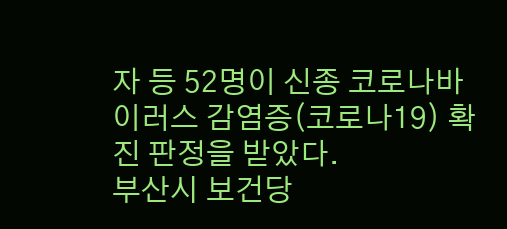자 등 52명이 신종 코로나바이러스 감염증(코로나19) 확진 판정을 받았다.
부산시 보건당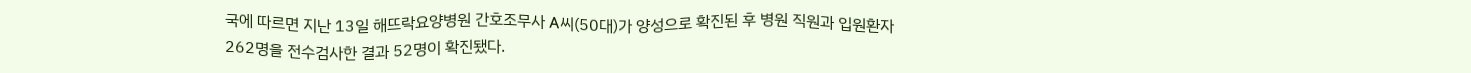국에 따르면 지난 13일 해뜨락요양병원 간호조무사 A씨(50대)가 양성으로 확진된 후 병원 직원과 입원환자 262명을 전수검사한 결과 52명이 확진됐다.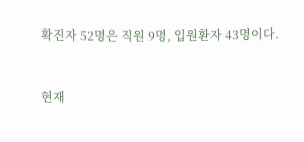확진자 52명은 직원 9명, 입원환자 43명이다.


현재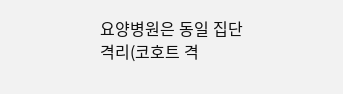요양병원은 동일 집단 격리(코호트 격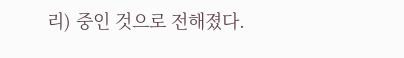리) 중인 것으로 전해졌다.